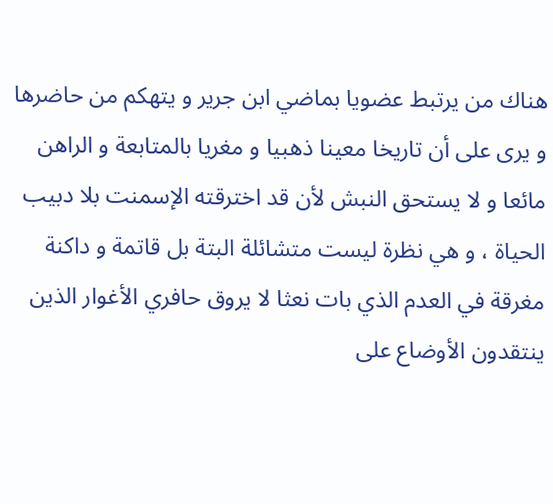هناك من يرتبط عضويا بماضي ابن جرير و يتهكم من حاضرها و يرى على أن تاريخا معينا ذهبيا و مغريا بالمتابعة و الراهن مائعا و لا يستحق النبش لأن قد اخترقته الإسمنت بلا دبيب الحياة ، و هي نظرة ليست متشائلة البتة بل قاتمة و داكنة مغرقة في العدم الذي بات نعثا لا يروق حافري الأغوار الذين ينتقدون الأوضاع على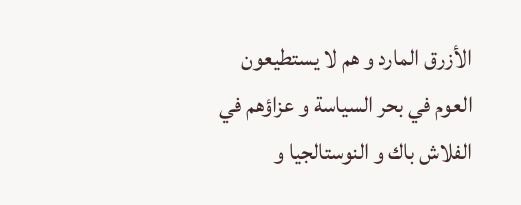الأزرق المارد و هم لا يستطيعون العوم في بحر السياسة و عزاؤهم في الفلاش باك و النوستالجيا و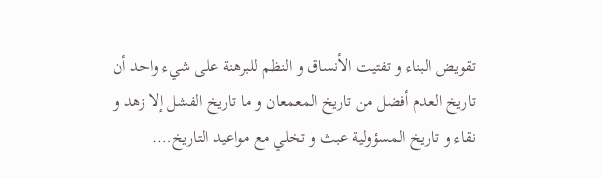تقويض البناء و تفتيت الأنساق و النظم للبرهنة على شيء واحد أن تاريخ العدم أفضل من تاريخ المعمعان و ما تاريخ الفشل إلا زهد و نقاء و تاريخ المسؤولية عبث و تخلي مع مواعيد التاريخ….